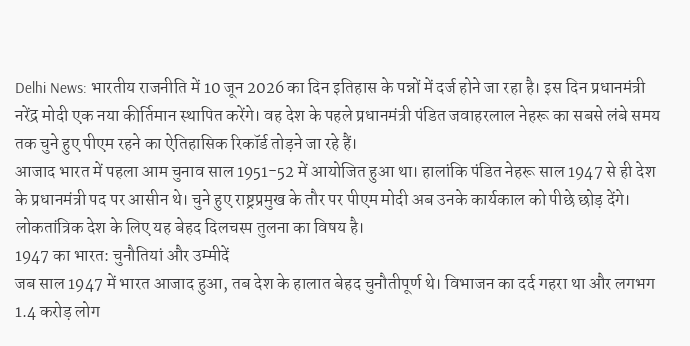Delhi News: भारतीय राजनीति में 10 जून 2026 का दिन इतिहास के पन्नों में दर्ज होने जा रहा है। इस दिन प्रधानमंत्री नरेंद्र मोदी एक नया कीर्तिमान स्थापित करेंगे। वह देश के पहले प्रधानमंत्री पंडित जवाहरलाल नेहरू का सबसे लंबे समय तक चुने हुए पीएम रहने का ऐतिहासिक रिकॉर्ड तोड़ने जा रहे हैं।
आजाद भारत में पहला आम चुनाव साल 1951-52 में आयोजित हुआ था। हालांकि पंडित नेहरू साल 1947 से ही देश के प्रधानमंत्री पद पर आसीन थे। चुने हुए राष्ट्रप्रमुख के तौर पर पीएम मोदी अब उनके कार्यकाल को पीछे छोड़ देंगे। लोकतांत्रिक देश के लिए यह बेहद दिलचस्प तुलना का विषय है।
1947 का भारत: चुनौतियां और उम्मीदें
जब साल 1947 में भारत आजाद हुआ, तब देश के हालात बेहद चुनौतीपूर्ण थे। विभाजन का दर्द गहरा था और लगभग 1.4 करोड़ लोग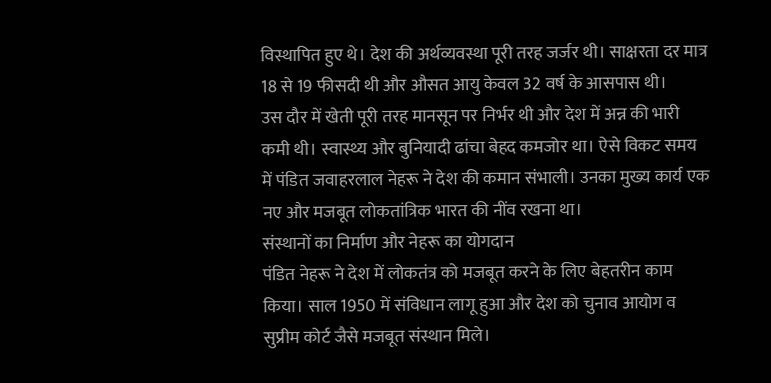विस्थापित हुए थे। देश की अर्थव्यवस्था पूरी तरह जर्जर थी। साक्षरता दर मात्र 18 से 19 फीसदी थी और औसत आयु केवल 32 वर्ष के आसपास थी।
उस दौर में खेती पूरी तरह मानसून पर निर्भर थी और देश में अन्न की भारी कमी थी। स्वास्थ्य और बुनियादी ढांचा बेहद कमजोर था। ऐसे विकट समय में पंडित जवाहरलाल नेहरू ने देश की कमान संभाली। उनका मुख्य कार्य एक नए और मजबूत लोकतांत्रिक भारत की नींव रखना था।
संस्थानों का निर्माण और नेहरू का योगदान
पंडित नेहरू ने देश में लोकतंत्र को मजबूत करने के लिए बेहतरीन काम किया। साल 1950 में संविधान लागू हुआ और देश को चुनाव आयोग व सुप्रीम कोर्ट जैसे मजबूत संस्थान मिले।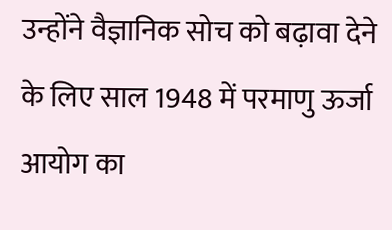उन्होंने वैज्ञानिक सोच को बढ़ावा देने के लिए साल 1948 में परमाणु ऊर्जा आयोग का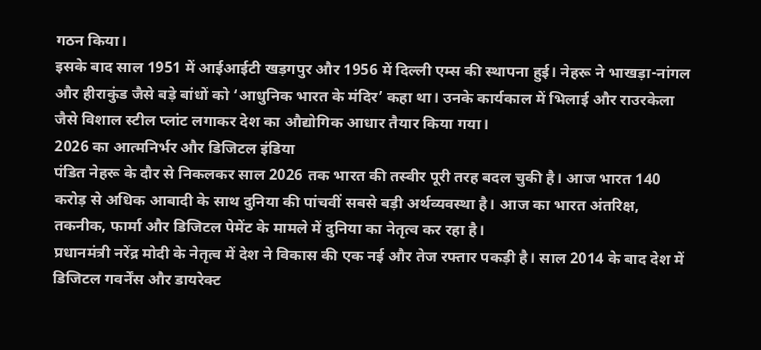गठन किया।
इसके बाद साल 1951 में आईआईटी खड़गपुर और 1956 में दिल्ली एम्स की स्थापना हुई। नेहरू ने भाखड़ा-नांगल और हीराकुंड जैसे बड़े बांधों को ‘आधुनिक भारत के मंदिर’ कहा था। उनके कार्यकाल में भिलाई और राउरकेला जैसे विशाल स्टील प्लांट लगाकर देश का औद्योगिक आधार तैयार किया गया।
2026 का आत्मनिर्भर और डिजिटल इंडिया
पंडित नेहरू के दौर से निकलकर साल 2026 तक भारत की तस्वीर पूरी तरह बदल चुकी है। आज भारत 140 करोड़ से अधिक आबादी के साथ दुनिया की पांचवीं सबसे बड़ी अर्थव्यवस्था है। आज का भारत अंतरिक्ष, तकनीक, फार्मा और डिजिटल पेमेंट के मामले में दुनिया का नेतृत्व कर रहा है।
प्रधानमंत्री नरेंद्र मोदी के नेतृत्व में देश ने विकास की एक नई और तेज रफ्तार पकड़ी है। साल 2014 के बाद देश में डिजिटल गवर्नेंस और डायरेक्ट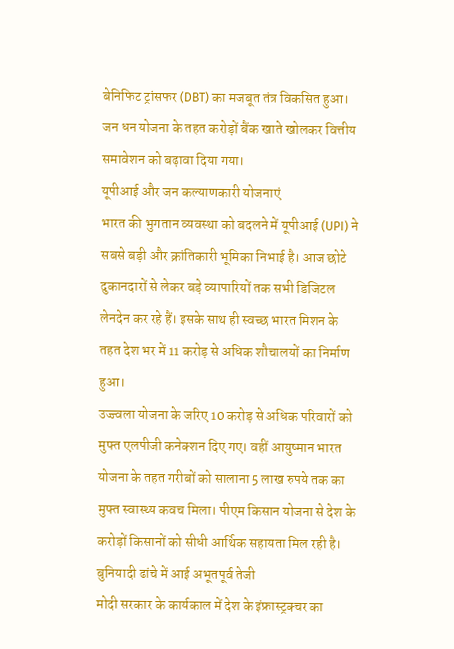बेनिफिट ट्रांसफर (DBT) का मजबूत तंत्र विकसित हुआ। जन धन योजना के तहत करोड़ों बैंक खाते खोलकर वित्तीय समावेशन को बढ़ावा दिया गया।
यूपीआई और जन कल्याणकारी योजनाएं
भारत की भुगतान व्यवस्था को बदलने में यूपीआई (UPI) ने सबसे बड़ी और क्रांतिकारी भूमिका निभाई है। आज छोटे दुकानदारों से लेकर बड़े व्यापारियों तक सभी डिजिटल लेनदेन कर रहे हैं। इसके साथ ही स्वच्छ भारत मिशन के तहत देश भर में 11 करोड़ से अधिक शौचालयों का निर्माण हुआ।
उज्ज्वला योजना के जरिए 10 करोड़ से अधिक परिवारों को मुफ्त एलपीजी कनेक्शन दिए गए। वहीं आयुष्मान भारत योजना के तहत गरीबों को सालाना 5 लाख रुपये तक का मुफ्त स्वास्थ्य कवच मिला। पीएम किसान योजना से देश के करोड़ों किसानों को सीधी आर्थिक सहायता मिल रही है।
बुनियादी ढांचे में आई अभूतपूर्व तेजी
मोदी सरकार के कार्यकाल में देश के इंफ्रास्ट्रक्चर का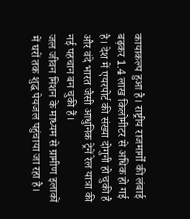कायाकल्प हुआ है। राष्ट्रीय राजमार्गों की लंबाई बढ़कर 1.4 लाख किलोमीटर से अधिक हो गई है। देश में एयरपोर्ट की संख्या दोगुनी हो चुकी है और वंदे भारत जैसी आधुनिक ट्रेनें रेल यात्रा की नई पहचान बन चुकी हैं।
जल जीवन मिशन के माध्यम से ग्रामीण इलाकों में घरों तक शुद्ध पेयजल पहुंचाया जा रहा है।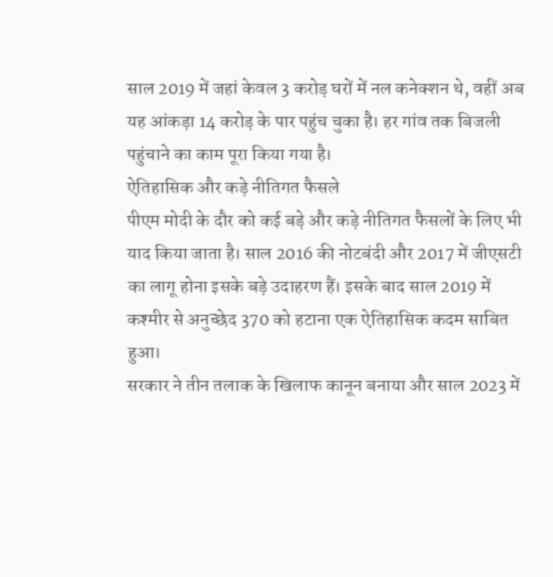साल 2019 में जहां केवल 3 करोड़ घरों में नल कनेक्शन थे, वहीं अब यह आंकड़ा 14 करोड़ के पार पहुंच चुका है। हर गांव तक बिजली पहुंचाने का काम पूरा किया गया है।
ऐतिहासिक और कड़े नीतिगत फैसले
पीएम मोदी के दौर को कई बड़े और कड़े नीतिगत फैसलों के लिए भी याद किया जाता है। साल 2016 की नोटबंदी और 2017 में जीएसटी का लागू होना इसके बड़े उदाहरण हैं। इसके बाद साल 2019 में कश्मीर से अनुच्छेद 370 को हटाना एक ऐतिहासिक कदम साबित हुआ।
सरकार ने तीन तलाक के खिलाफ कानून बनाया और साल 2023 में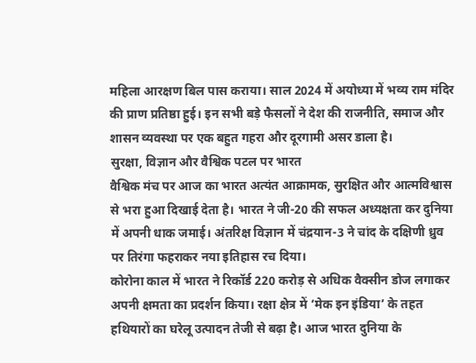महिला आरक्षण बिल पास कराया। साल 2024 में अयोध्या में भव्य राम मंदिर की प्राण प्रतिष्ठा हुई। इन सभी बड़े फैसलों ने देश की राजनीति, समाज और शासन व्यवस्था पर एक बहुत गहरा और दूरगामी असर डाला है।
सुरक्षा, विज्ञान और वैश्विक पटल पर भारत
वैश्विक मंच पर आज का भारत अत्यंत आक्रामक, सुरक्षित और आत्मविश्वास से भरा हुआ दिखाई देता है। भारत ने जी-20 की सफल अध्यक्षता कर दुनिया में अपनी धाक जमाई। अंतरिक्ष विज्ञान में चंद्रयान-3 ने चांद के दक्षिणी ध्रुव पर तिरंगा फहराकर नया इतिहास रच दिया।
कोरोना काल में भारत ने रिकॉर्ड 220 करोड़ से अधिक वैक्सीन डोज लगाकर अपनी क्षमता का प्रदर्शन किया। रक्षा क्षेत्र में ‘मेक इन इंडिया’ के तहत हथियारों का घरेलू उत्पादन तेजी से बढ़ा है। आज भारत दुनिया के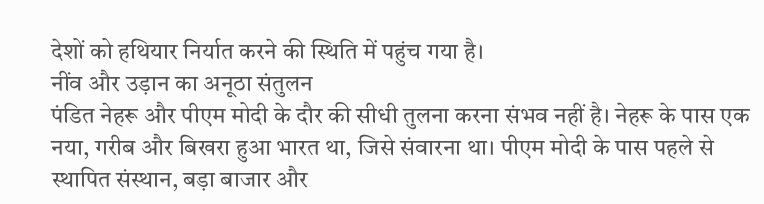देशों को हथियार निर्यात करने की स्थिति में पहुंच गया है।
नींव और उड़ान का अनूठा संतुलन
पंडित नेहरू और पीएम मोदी के दौर की सीधी तुलना करना संभव नहीं है। नेहरू के पास एक नया, गरीब और बिखरा हुआ भारत था, जिसे संवारना था। पीएम मोदी के पास पहले से स्थापित संस्थान, बड़ा बाजार और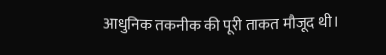आधुनिक तकनीक की पूरी ताकत मौजूद थी।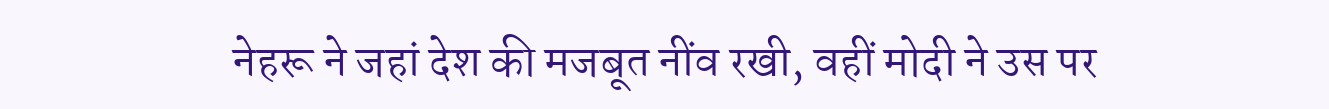नेहरू ने जहां देश की मजबूत नींव रखी, वहीं मोदी ने उस पर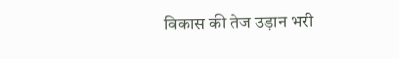विकास की तेज उड़ान भरी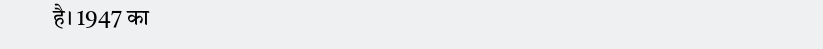है। 1947 का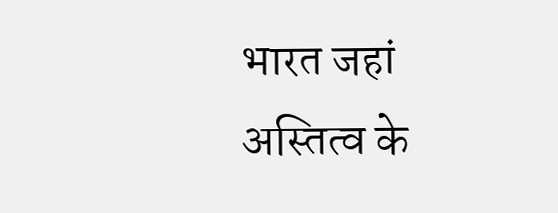भारत जहां अस्तित्व के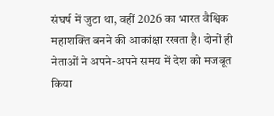संघर्ष में जुटा था, वहीं 2026 का भारत वैश्विक महाशक्ति बनने की आकांक्षा रखता है। दोनों ही नेताओं ने अपने-अपने समय में देश को मजबूत किया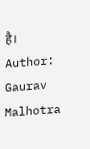है।
Author: Gaurav Malhotra